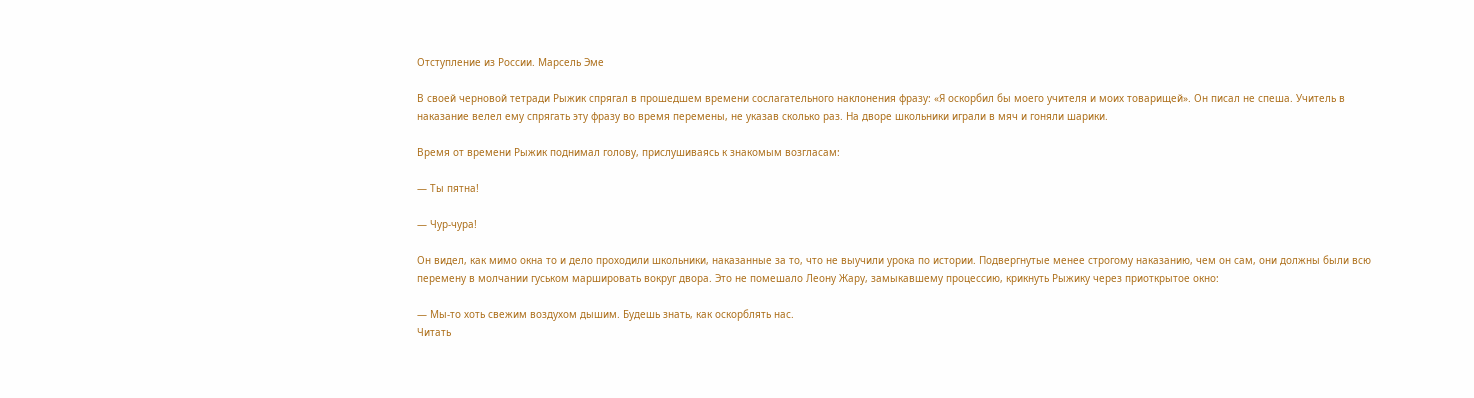Отступление из России. Марсель Эме

В своей черновой тетради Рыжик спрягал в прошедшем времени сослагательного наклонения фразу: «Я оскорбил бы моего учителя и моих товарищей». Он писал не спеша. Учитель в наказание велел ему спрягать эту фразу во время перемены, не указав сколько раз. На дворе школьники играли в мяч и гоняли шарики.

Время от времени Рыжик поднимал голову, прислушиваясь к знакомым возгласам:

— Ты пятна!

— Чур-чура!

Он видел, как мимо окна то и дело проходили школьники, наказанные за то, что не выучили урока по истории. Подвергнутые менее строгому наказанию, чем он сам, они должны были всю перемену в молчании гуськом маршировать вокруг двора. Это не помешало Леону Жару, замыкавшему процессию, крикнуть Рыжику через приоткрытое окно:

— Мы-то хоть свежим воздухом дышим. Будешь знать, как оскорблять нас.
Читать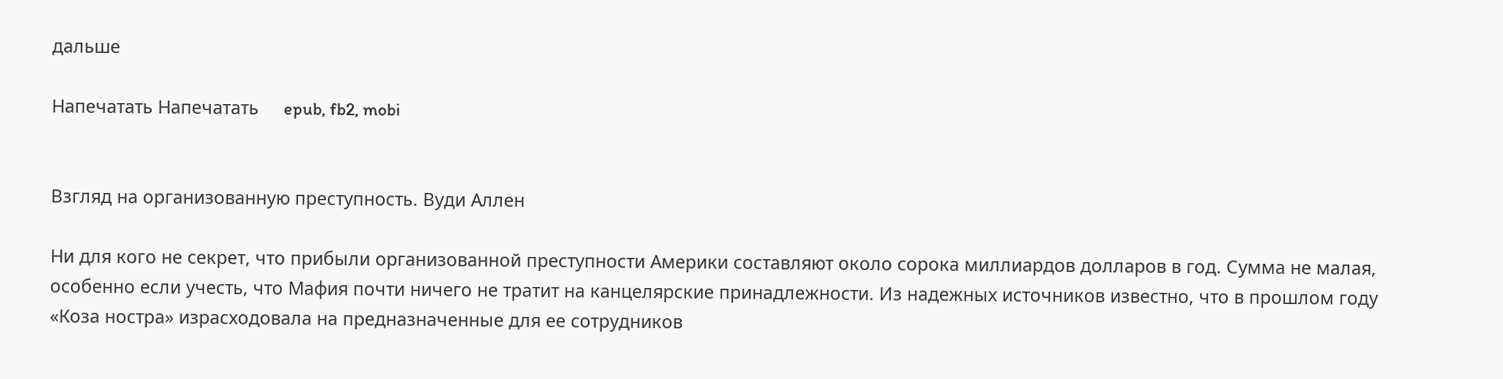дальше

Напечатать Напечатать     epub, fb2, mobi


Взгляд на организованную преступность. Вуди Аллен

Ни для кого не секрет, что прибыли организованной преступности Америки составляют около сорока миллиардов долларов в год. Сумма не малая, особенно если учесть, что Мафия почти ничего не тратит на канцелярские принадлежности. Из надежных источников известно, что в прошлом году «Коза ностра» израсходовала на предназначенные для ее сотрудников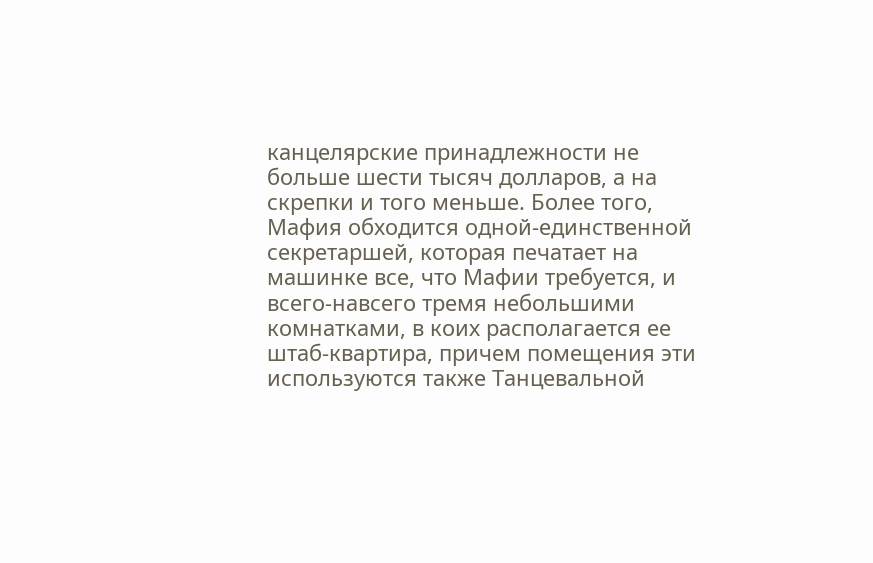канцелярские принадлежности не больше шести тысяч долларов, а на скрепки и того меньше. Более того, Мафия обходится одной-единственной секретаршей, которая печатает на машинке все, что Мафии требуется, и всего-навсего тремя небольшими комнатками, в коих располагается ее штаб-квартира, причем помещения эти используются также Танцевальной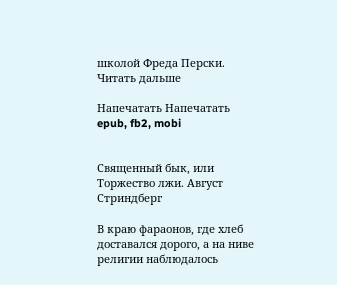школой Фреда Перски.
Читать дальше

Напечатать Напечатать     epub, fb2, mobi


Священный бык, или Торжество лжи. Август Стриндберг

В краю фараонов, где хлеб доставался дорого, а на ниве религии наблюдалось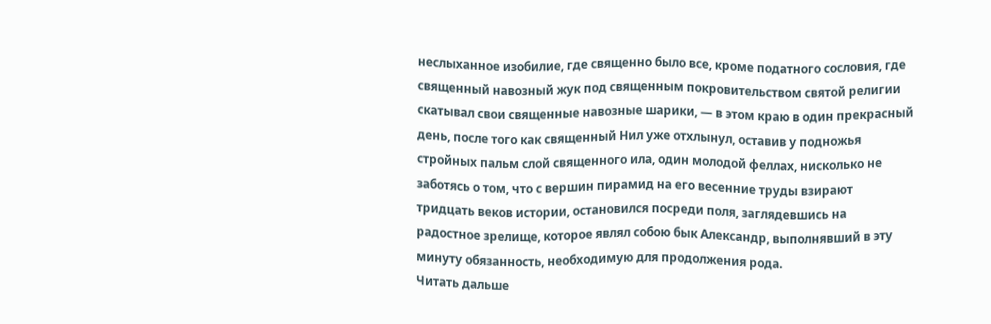неслыханное изобилие, где священно было все, кроме податного сословия, где священный навозный жук под священным покровительством святой религии скатывал свои священные навозные шарики, — в этом краю в один прекрасный день, после того как священный Нил уже отхлынул, оставив у подножья стройных пальм слой священного ила, один молодой феллах, нисколько не заботясь о том, что с вершин пирамид на его весенние труды взирают тридцать веков истории, остановился посреди поля, заглядевшись на радостное зрелище, которое являл собою бык Александр, выполнявший в эту минуту обязанность, необходимую для продолжения рода.
Читать дальше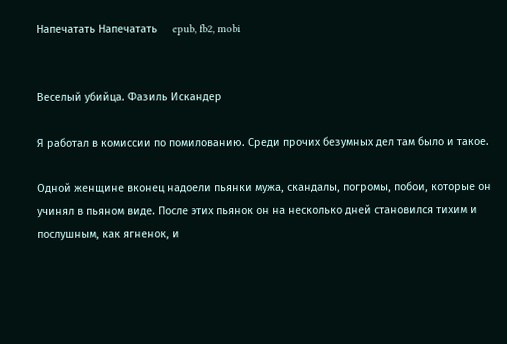Напечатать Напечатать     epub, fb2, mobi


Веселый убийца. Фазиль Искандер

Я работал в комиссии по помилованию. Среди прочих безумных дел там было и такое.

Одной женщине вконец надоели пьянки мужа, скандалы, погромы, побои, которые он учинял в пьяном виде. После этих пьянок он на несколько дней становился тихим и послушным, как ягненок, и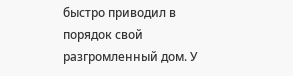быстро приводил в порядок свой разгромленный дом. У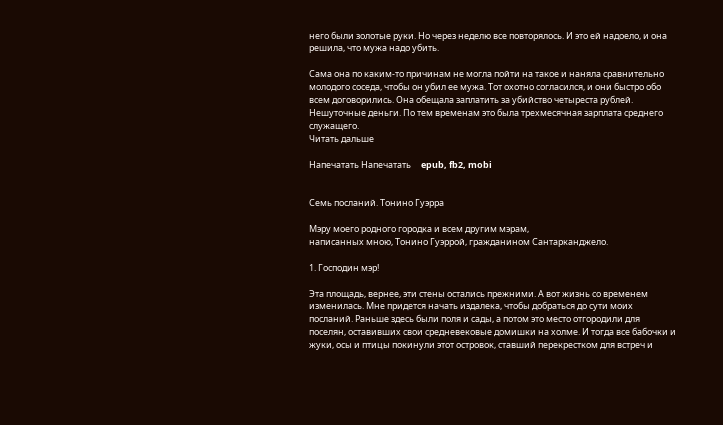него были золотые руки. Но через неделю все повторялось. И это ей надоело, и она решила, что мужа надо убить.

Сама она по каким-то причинам не могла пойти на такое и наняла сравнительно молодого соседа, чтобы он убил ее мужа. Тот охотно согласился, и они быстро обо всем договорились. Она обещала заплатить за убийство четыреста рублей. Нешуточные деньги. По тем временам это была трехмесячная зарплата среднего служащего.
Читать дальше

Напечатать Напечатать     epub, fb2, mobi


Семь посланий. Тонино Гуэрра

Мэру моего родного городка и всем другим мэрам,
написанных мною, Тонино Гуэррой, гражданином Сантарканджело.

1. Господин мэр!

Эта площадь, вернее, эти стены остались прежними. А вот жизнь со временем изменилась. Мне придется начать издалека, чтобы добраться до сути моих посланий. Раньше здесь были поля и сады, а потом это место отгородили для поселян, оставивших свои средневековые домишки на холме. И тогда все бабочки и жуки, осы и птицы покинули этот островок, ставший перекрестком для встреч и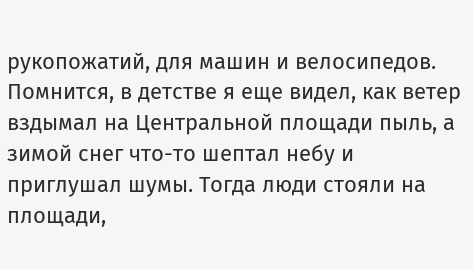рукопожатий, для машин и велосипедов. Помнится, в детстве я еще видел, как ветер вздымал на Центральной площади пыль, а зимой снег что-то шептал небу и приглушал шумы. Тогда люди стояли на площади,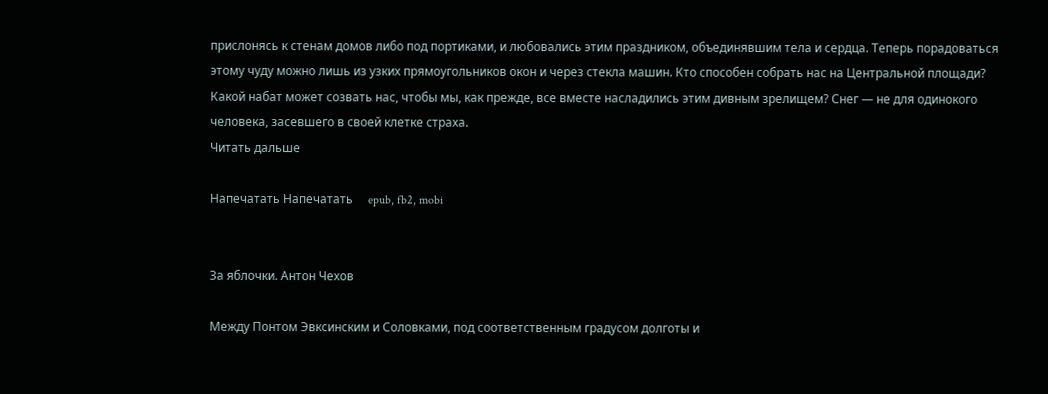прислонясь к стенам домов либо под портиками, и любовались этим праздником, объединявшим тела и сердца. Теперь порадоваться этому чуду можно лишь из узких прямоугольников окон и через стекла машин. Кто способен собрать нас на Центральной площади? Какой набат может созвать нас, чтобы мы, как прежде, все вместе насладились этим дивным зрелищем? Снег — не для одинокого человека, засевшего в своей клетке страха.
Читать дальше

Напечатать Напечатать     epub, fb2, mobi


За яблочки. Антон Чехов

Между Понтом Эвксинским и Соловками, под соответственным градусом долготы и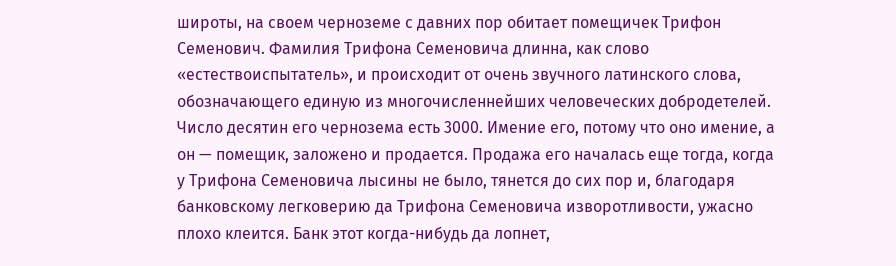широты, на своем черноземе с давних пор обитает помещичек Трифон Семенович. Фамилия Трифона Семеновича длинна, как слово «естествоиспытатель», и происходит от очень звучного латинского слова, обозначающего единую из многочисленнейших человеческих добродетелей. Число десятин его чернозема есть 3000. Имение его, потому что оно имение, а он — помещик, заложено и продается. Продажа его началась еще тогда, когда у Трифона Семеновича лысины не было, тянется до сих пор и, благодаря банковскому легковерию да Трифона Семеновича изворотливости, ужасно плохо клеится. Банк этот когда-нибудь да лопнет,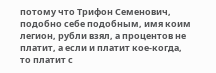потому что Трифон Семенович, подобно себе подобным, имя коим легион, рубли взял, а процентов не платит, а если и платит кое-когда, то платит с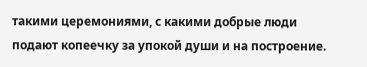такими церемониями, с какими добрые люди подают копеечку за упокой души и на построение.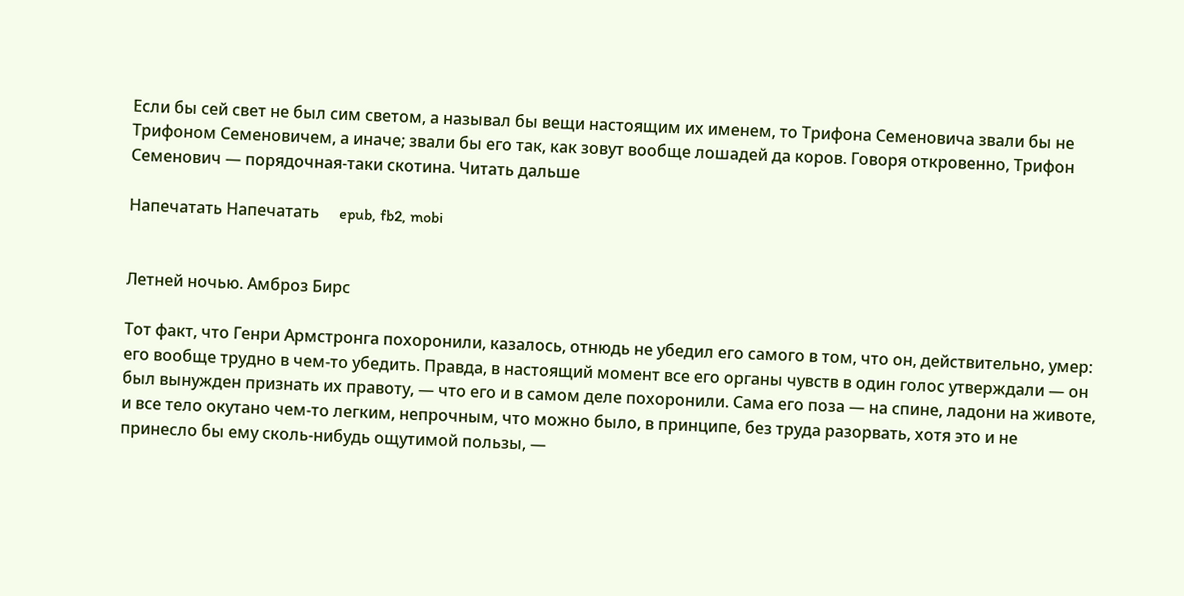Если бы сей свет не был сим светом, а называл бы вещи настоящим их именем, то Трифона Семеновича звали бы не Трифоном Семеновичем, а иначе; звали бы его так, как зовут вообще лошадей да коров. Говоря откровенно, Трифон Семенович — порядочная-таки скотина. Читать дальше

Напечатать Напечатать     epub, fb2, mobi


Летней ночью. Амброз Бирс

Тот факт, что Генри Армстронга похоронили, казалось, отнюдь не убедил его самого в том, что он, действительно, умер: его вообще трудно в чем-то убедить. Правда, в настоящий момент все его органы чувств в один голос утверждали — он был вынужден признать их правоту, — что его и в самом деле похоронили. Сама его поза — на спине, ладони на животе, и все тело окутано чем-то легким, непрочным, что можно было, в принципе, без труда разорвать, хотя это и не принесло бы ему сколь-нибудь ощутимой пользы, —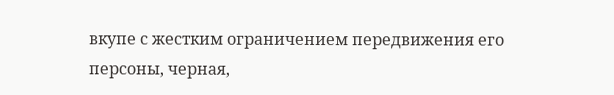вкупе с жестким ограничением передвижения его персоны, черная,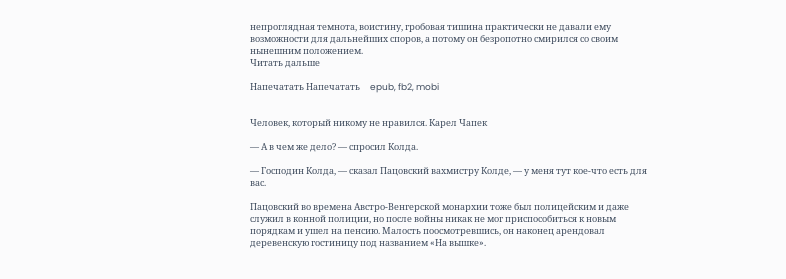непроглядная темнота, воистину, гробовая тишина практически не давали ему возможности для дальнейших споров, а потому он безропотно смирился со своим нынешним положением.
Читать дальше

Напечатать Напечатать     epub, fb2, mobi


Человек, который никому не нравился. Карел Чапек

— А в чем же дело? — спросил Колда.

— Господин Колда, — сказал Пацовский вахмистру Колде, — у меня тут кое-что есть для вас.

Пацовский во времена Австро-Венгерской монархии тоже был полицейским и даже служил в конной полиции, но после войны никак не мог приспособиться к новым порядкам и ушел на пенсию. Малость поосмотревшись, он наконец арендовал деревенскую гостиницу под названием «На вышке».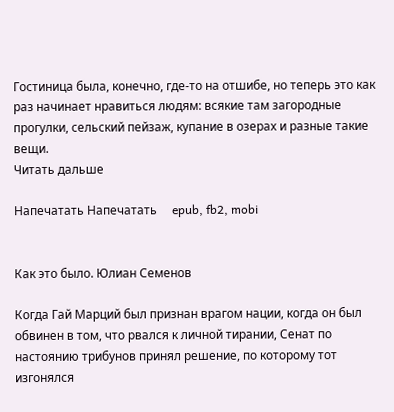Гостиница была, конечно, где-то на отшибе, но теперь это как раз начинает нравиться людям: всякие там загородные прогулки, сельский пейзаж, купание в озерах и разные такие вещи.
Читать дальше

Напечатать Напечатать     epub, fb2, mobi


Как это было. Юлиан Семенов

Когда Гай Марций был признан врагом нации, когда он был обвинен в том, что рвался к личной тирании, Сенат по настоянию трибунов принял решение, по которому тот изгонялся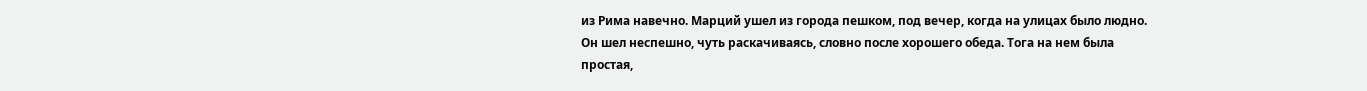из Рима навечно. Марций ушел из города пешком, под вечер, когда на улицах было людно. Он шел неспешно, чуть раскачиваясь, словно после хорошего обеда. Тога на нем была простая,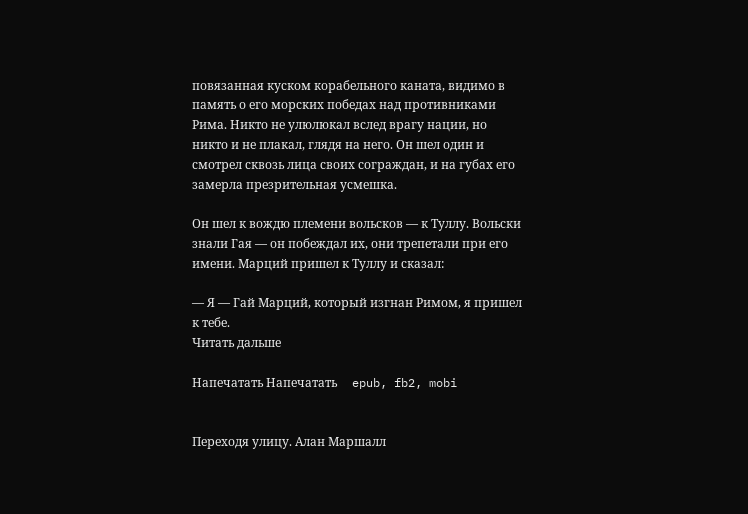повязанная куском корабельного каната, видимо в память о его морских победах над противниками Рима. Никто не улюлюкал вслед врагу нации, но никто и не плакал, глядя на него. Он шел один и смотрел сквозь лица своих сограждан, и на губах его замерла презрительная усмешка.

Он шел к вождю племени вольсков — к Туллу. Вольски знали Гая — он побеждал их, они трепетали при его имени. Марций пришел к Туллу и сказал:

— Я — Гай Марций, который изгнан Римом, я пришел к тебе.
Читать дальше

Напечатать Напечатать     epub, fb2, mobi


Переходя улицу. Алан Маршалл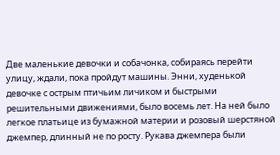Две маленькие девочки и собачонка, собираясь перейти улицу, ждали, пока пройдут машины. Энни, худенькой девочке с острым птичьим личиком и быстрыми решительными движениями, было восемь лет. На ней было легкое платьице из бумажной материи и розовый шерстяной джемпер, длинный не по росту. Рукава джемпера были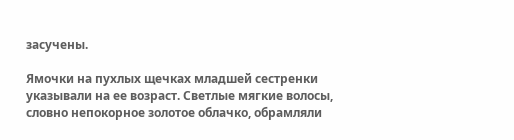засучены.

Ямочки на пухлых щечках младшей сестренки указывали на ее возраст. Светлые мягкие волосы, словно непокорное золотое облачко, обрамляли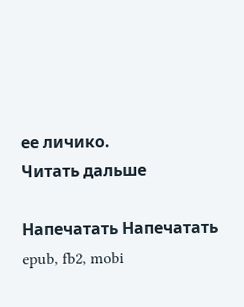ее личико.
Читать дальше

Напечатать Напечатать     epub, fb2, mobi